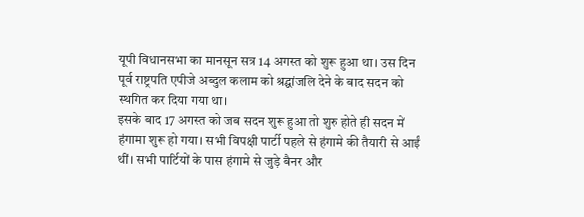यूपी विधानसभा का मानसून सत्र 14 अगस्त को शुरू हुआ था। उस दिन पूर्व राष्ट्रपति एपीजे अब्दुल कलाम को श्रद्घांजलि देने के बाद सदन को स्थगित कर दिया गया था।
इसके बाद 17 अगस्त को जब सदन शुरू हुआ तो शुरु होते ही सदन में हंगामा शुरू हो गया। सभी विपक्षी पार्टी पहले से हंगामे की तैयारी से आईं थीं। सभी पार्टियों के पास हंगामे से जुड़े बैनर और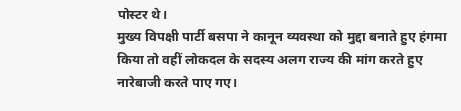पोस्टर थे।
मुख्य विपक्षी पार्टी बसपा ने कानून व्यवस्था को मुद्दा बनाते हुए हंगमा किया तो वहीं लोकदल के सदस्य अलग राज्य की मांग करते हुए नारेबाजी करते पाए गए।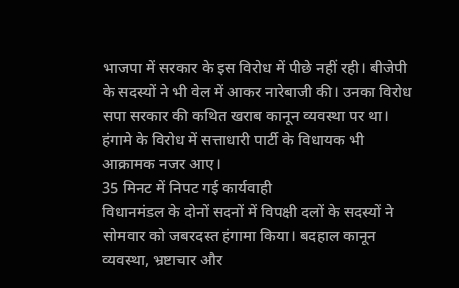भाजपा में सरकार के इस विरोध में पीछे नहीं रही। बीजेपी के सदस्यों ने भी वेल में आकर नारेबाजी की। उनका विरोध सपा सरकार की कथित खराब कानून व्यवस्था पर था। हंगामे के विरोध में सत्ताधारी पार्टी के विधायक भी आक्रामक नजर आए।
35 मिनट में निपट गई कार्यवाही
विधानमंडल के दोनों सदनों में विपक्षी दलों के सदस्यों ने सोमवार को जबरदस्त हंगामा किया। बदहाल कानून व्यवस्था, भ्रष्टाचार और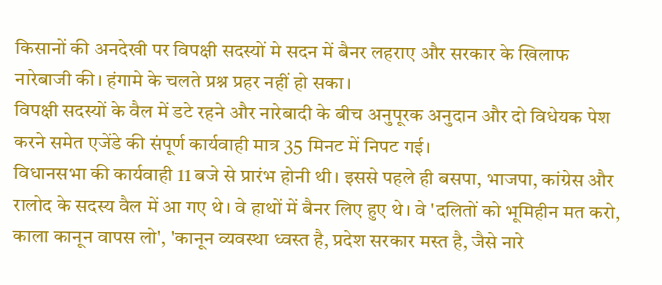किसानों की अनदेखी पर विपक्षी सदस्यों मे सदन में बैनर लहराए और सरकार के खिलाफ नारेबाजी की। हंगामे के चलते प्रश्न प्रहर नहीं हो सका।
विपक्षी सदस्यों के वैल में डटे रहने और नारेबादी के बीच अनुपूरक अनुदान और दो विधेयक पेश करने समेत एजेंडे की संपूर्ण कार्यवाही मात्र 35 मिनट में निपट गई।
विधानसभा की कार्यवाही 11 बजे से प्रारंभ होनी थी। इससे पहले ही बसपा, भाजपा, कांग्रेस और रालोद के सदस्य वैल में आ गए थे। वे हाथों में बैनर लिए हुए थे। वे 'दलितों को भूमिहीन मत करो, काला कानून वापस लो', 'कानून व्यवस्था ध्वस्त है, प्रदेश सरकार मस्त है, जैसे नारे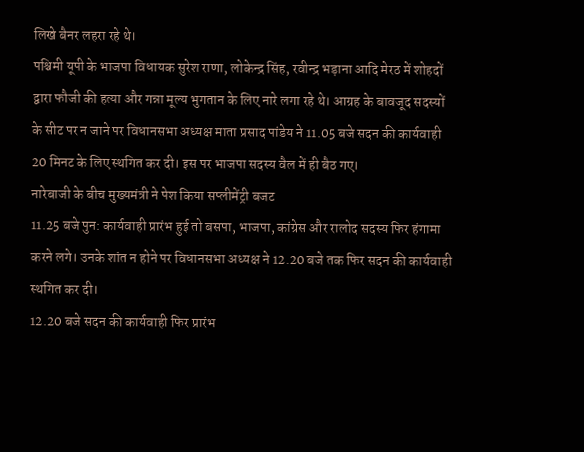लिखे बैनर लहरा रहे थे।
पश्चिमी यूपी के भाजपा विधायक सुरेश राणा, लोकेन्द्र सिंह, रवीन्द्र भड़ाना आदि मेरठ में शोहदों द्वारा फौजी की हत्या और गन्ना मूल्य भुगतान के लिए नारे लगा रहे थे। आग्रह के बावजूद सदस्यों के सीट पर न जाने पर विधानसभा अध्यक्ष माता प्रसाद पांडेय ने 11.05 बजे सदन की कार्यवाही 20 मिनट के लिए स्थगित कर दी। इस पर भाजपा सदस्य वैल में ही बैठ गए।
नारेबाजी के बीच मुख्यमंत्री ने पेश किया सप्लीमेंट्री बजट
11.25 बजे पुन: कार्यवाही प्रारंभ हुई तो बसपा, भाजपा, कांग्रेस और रालोद सदस्य फिर हंगामा करने लगे। उनके शांत न होने पर विधानसभा अध्यक्ष ने 12.20 बजे तक फिर सदन की कार्यवाही स्थगित कर दी।
12.20 बजे सदन की कार्यवाही फिर प्रारंभ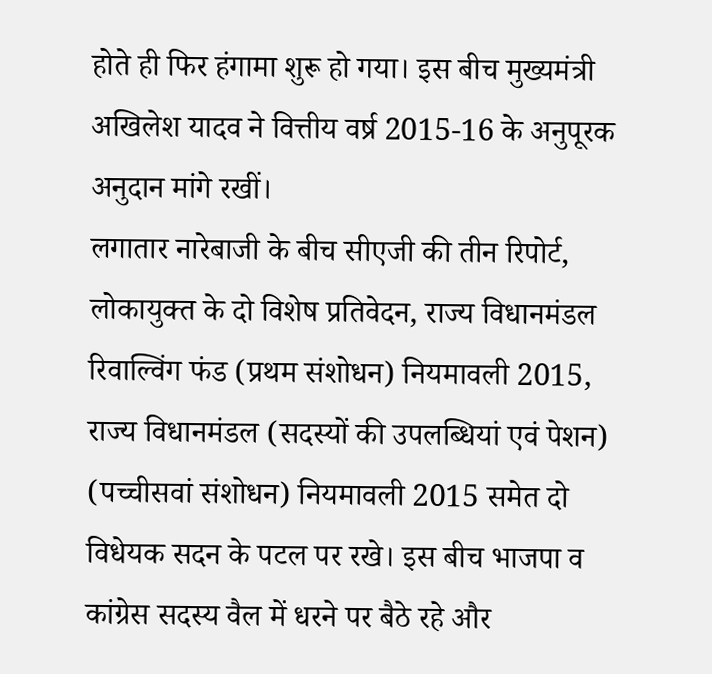होते ही फिर हंगामा शुरू हो गया। इस बीच मुख्यमंत्री अखिलेश यादव ने वित्तीय वर्ष्र 2015-16 के अनुपूरक अनुदान मांगे रखीं।
लगातार नारेबाजी के बीच सीएजी की तीन रिपोर्ट, लोकायुक्त के दो विशेष प्रतिवेदन, राज्य विधानमंडल रिवाल्विंग फंड (प्रथम संशोधन) नियमावली 2015, राज्य विधानमंडल (सदस्यों की उपलब्धियां एवं पेशन) (पच्चीसवां संशोधन) नियमावली 2015 समेत दो विधेयक सदन के पटल पर रखे। इस बीच भाजपा व कांग्रेस सदस्य वैल में धरने पर बैठे रहे और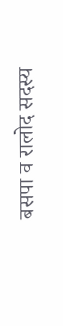बसपा व रालोद सदस्य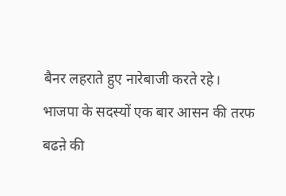बैनर लहराते हुए नारेबाजी करते रहे।
भाजपा के सदस्यों एक बार आसन की तरफ बढऩे की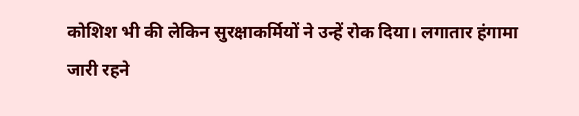कोशिश भी की लेकिन सुरक्षाकर्मियों ने उन्हें रोक दिया। लगातार हंगामा जारी रहने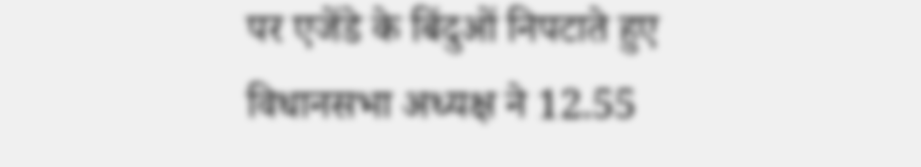पर एजेंडे के बिंदुओं निपटाते हुए विधानसभा अध्यक्ष ने 12.55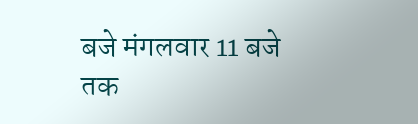बजे मंगलवार 11 बजे तक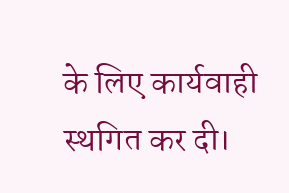के लिए कार्यवाही स्थगित कर दी।